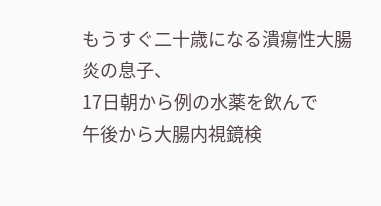もうすぐ二十歳になる潰瘍性大腸炎の息子、
17日朝から例の水薬を飲んで
午後から大腸内視鏡検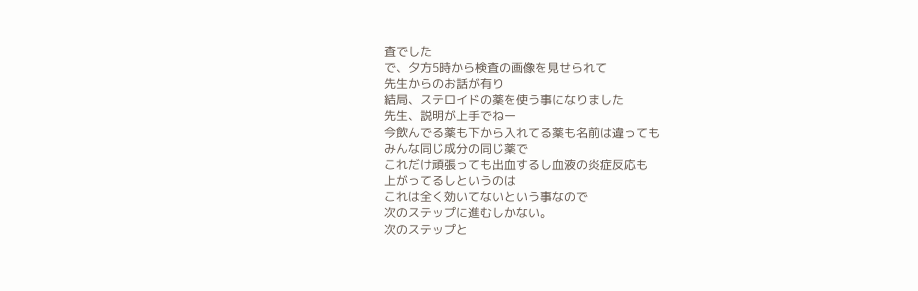査でした
で、夕方5時から検査の画像を見せられて
先生からのお話が有り
結局、ステロイドの薬を使う事になりました
先生、説明が上手でねー
今飲んでる薬も下から入れてる薬も名前は違っても
みんな同じ成分の同じ薬で
これだけ頑張っても出血するし血液の炎症反応も
上がってるしというのは
これは全く効いてないという事なので
次のステップに進むしかない。
次のステップと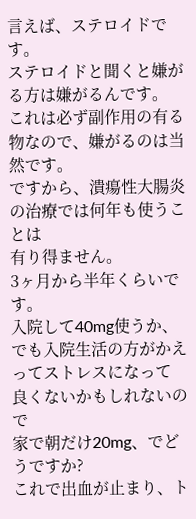言えば、ステロイドです。
ステロイドと聞くと嫌がる方は嫌がるんです。
これは必ず副作用の有る物なので、嫌がるのは当然です。
ですから、潰瘍性大腸炎の治療では何年も使うことは
有り得ません。
3ヶ月から半年くらいです。
入院して40mg使うか、
でも入院生活の方がかえってストレスになって
良くないかもしれないので
家で朝だけ20mg、でどうですか?
これで出血が止まり、ト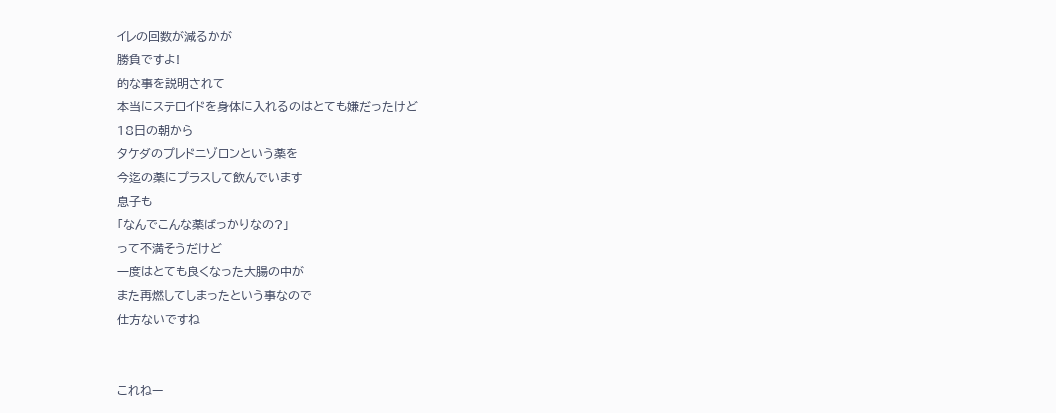イレの回数が減るかが
勝負ですよ!
的な事を説明されて
本当にステロイドを身体に入れるのはとても嫌だったけど
18日の朝から
タケダのプレドニゾロンという薬を
今迄の薬にプラスして飲んでいます
息子も
「なんでこんな薬ばっかりなの?」
って不満そうだけど
一度はとても良くなった大腸の中が
また再燃してしまったという事なので
仕方ないですね


これねー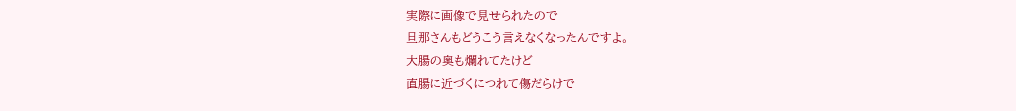実際に画像で見せられたので
旦那さんもどうこう言えなくなったんですよ。
大腸の奥も爛れてたけど
直腸に近づくにつれて傷だらけで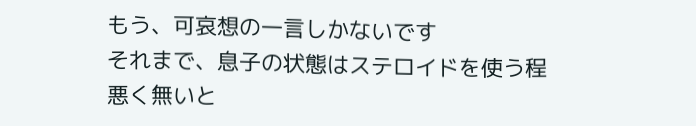もう、可哀想の一言しかないです
それまで、息子の状態はステロイドを使う程
悪く無いと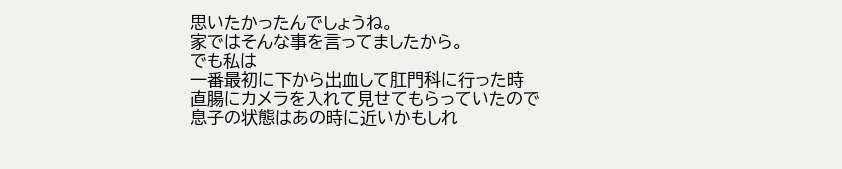思いたかったんでしょうね。
家ではそんな事を言ってましたから。
でも私は
一番最初に下から出血して肛門科に行った時
直腸にカメラを入れて見せてもらっていたので
息子の状態はあの時に近いかもしれ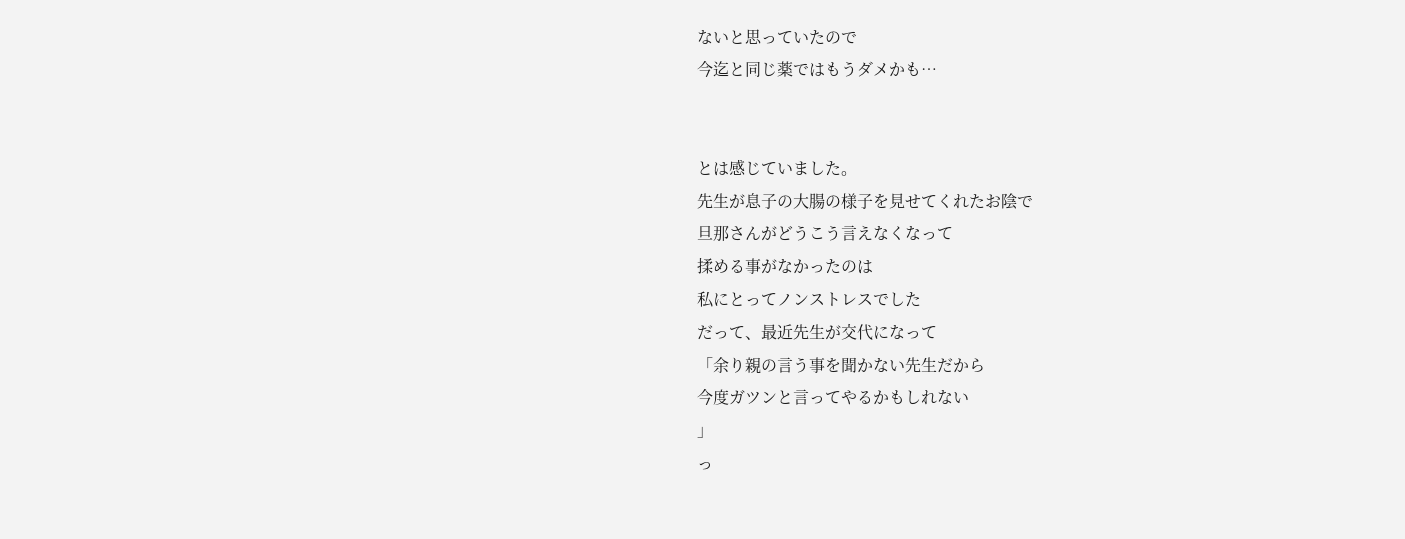ないと思っていたので
今迄と同じ薬ではもうダメかも…


とは感じていました。
先生が息子の大腸の様子を見せてくれたお陰で
旦那さんがどうこう言えなくなって
揉める事がなかったのは
私にとってノンストレスでした
だって、最近先生が交代になって
「余り親の言う事を聞かない先生だから
今度ガツンと言ってやるかもしれない
」
っ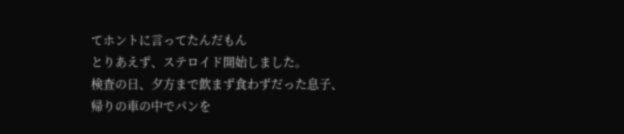てホントに言ってたんだもん
とりあえず、ステロイド開始しました。
検査の日、夕方まで飲まず食わずだった息子、
帰りの車の中でパンを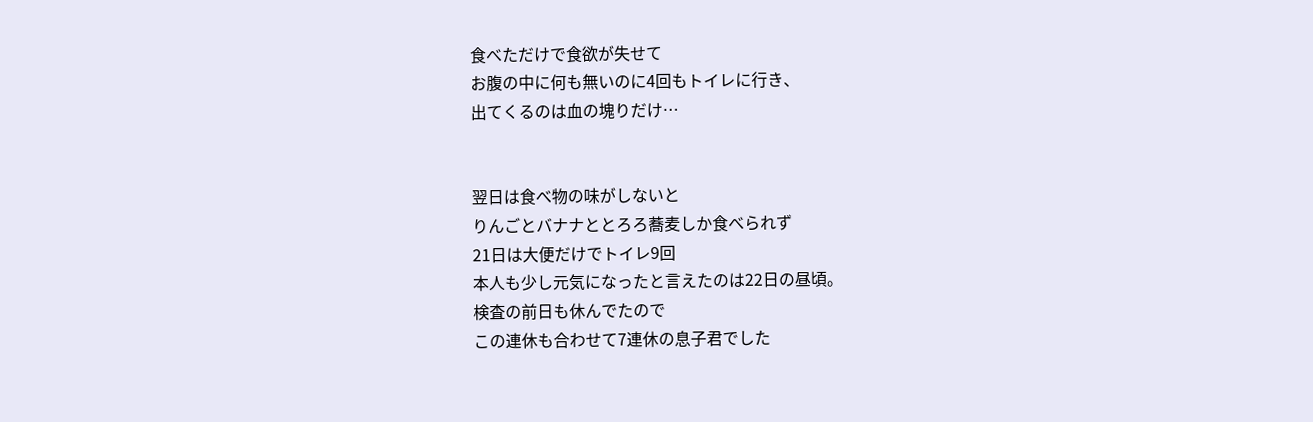食べただけで食欲が失せて
お腹の中に何も無いのに4回もトイレに行き、
出てくるのは血の塊りだけ…


翌日は食べ物の味がしないと
りんごとバナナととろろ蕎麦しか食べられず
21日は大便だけでトイレ9回
本人も少し元気になったと言えたのは22日の昼頃。
検査の前日も休んでたので
この連休も合わせて7連休の息子君でした